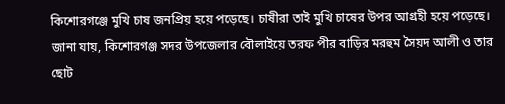কিশোরগঞ্জে মুখি চাষ জনপ্রিয় হয়ে পড়েছে। চাষীরা তাই মুখি চাষের উপর আগ্রহী হয়ে পড়েছে। জানা যায়, কিশোরগঞ্জ সদর উপজেলার বৌলাইয়ে তরফ পীর বাড়ির মরহুম সৈয়দ আলী ও তার ছোট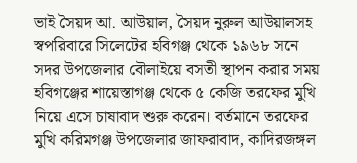ভাই সৈয়দ আ. আউয়াল, সৈয়দ নুরুল আউয়ালসহ স্বপরিবারে সিলেটের হবিগঞ্জ থেকে ১৯৬৮ সনে সদর উপজেলার বৌলাইয়ে বসতী স্থাপন করার সময় হবিগঞ্জের শায়েস্তাগঞ্জ থেকে ৫ কেজি তরফের মুখি নিয়ে এসে চাষাবাদ শুরু করেন। বর্তমানে তরফের মুখি করিমগঞ্জ উপজেলার জাফরাবাদ, কাদিরজঙ্গল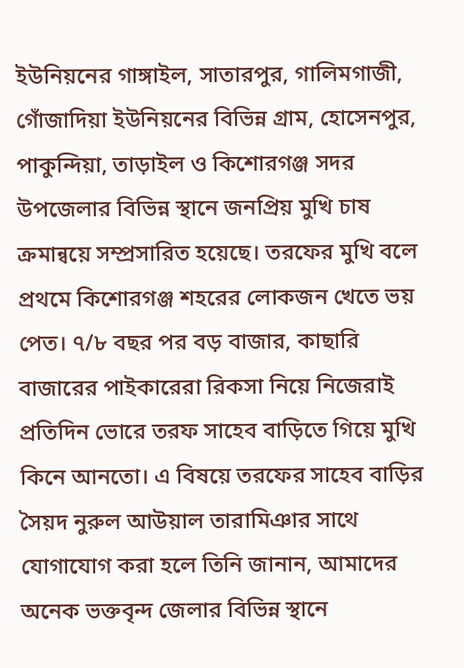ইউনিয়নের গাঙ্গাইল, সাতারপুর, গালিমগাজী, গোঁজাদিয়া ইউনিয়নের বিভিন্ন গ্রাম, হোসেনপুর, পাকুন্দিয়া, তাড়াইল ও কিশোরগঞ্জ সদর উপজেলার বিভিন্ন স্থানে জনপ্রিয় মুখি চাষ ক্রমান্বয়ে সম্প্রসারিত হয়েছে। তরফের মুখি বলে প্রথমে কিশোরগঞ্জ শহরের লোকজন খেতে ভয় পেত। ৭/৮ বছর পর বড় বাজার, কাছারি বাজারের পাইকারেরা রিকসা নিয়ে নিজেরাই প্রতিদিন ভোরে তরফ সাহেব বাড়িতে গিয়ে মুখি কিনে আনতো। এ বিষয়ে তরফের সাহেব বাড়ির সৈয়দ নুরুল আউয়াল তারামিঞার সাথে যোগাযোগ করা হলে তিনি জানান, আমাদের অনেক ভক্তবৃন্দ জেলার বিভিন্ন স্থানে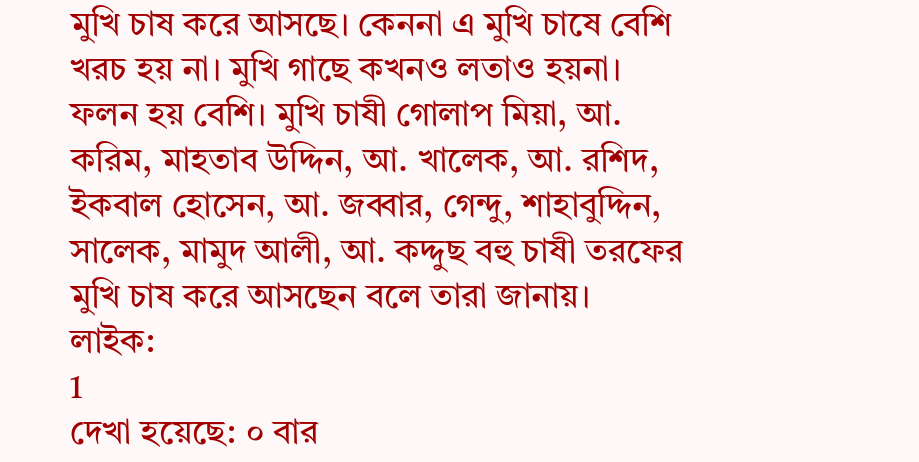মুখি চাষ করে আসছে। কেননা এ মুখি চাষে বেশি খরচ হয় না। মুখি গাছে কখনও লতাও হয়না। ফলন হয় বেশি। মুখি চাষী গোলাপ মিয়া, আ. করিম, মাহতাব উদ্দিন, আ. খালেক, আ. রশিদ, ইকবাল হোসেন, আ. জব্বার, গেন্দু, শাহাবুদ্দিন, সালেক, মামুদ আলী, আ. কদ্দুছ বহু চাষী তরফের মুখি চাষ করে আসছেন বলে তারা জানায়।
লাইক:
1
দেখা হয়েছে: ০ বার